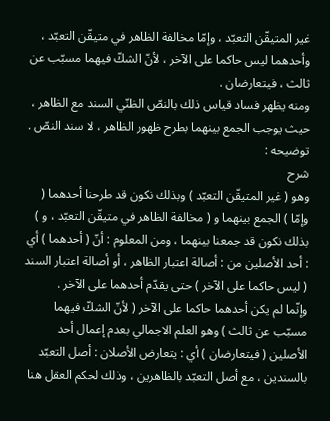غير المتيقّن التعبّد ، وإمّا مخالفة الظاهر في متيقّن التعبّد ، وأحدهما ليس حاكما على الآخر ، لأنّ الشكّ فيهما مسبّب عن ثالث ، فيتعارضان .
ومنه يظهر فساد قياس ذلك بالنصّ الظنّي السند مع الظاهر ، حيث يوجب الجمع بينهما بطرح ظهور الظاهر ، لا سند النصّ .
توضيحه :
شرح
وهو ( غير المتيقّن التعبّد ) وبذلك نكون قد طرحنا أحدهما ( وإمّا ) الجمع بينهما و ( مخالفة الظاهر في متيقّن التعبّد ، و ) بذلك نكون قد جمعنا بينهما ، ومن المعلوم : أنّ ( أحدهما ) أي : أحد الأصلين من : أصالة اعتبار الظاهر ، أو أصالة اعتبار السند ( ليس حاكما على الآخر ) حتى يقدّم أحدهما على الآخر .
وإنّما لم يكن أحدهما حاكما على الآخر ( لأنّ الشكّ فيهما مسبّب عن ثالث ) وهو العلم الاجمالي بعدم إعمال أحد الأصلين ( فيتعارضان ) أي : يتعارض الأصلان : أصل التعبّد بالسندين ، مع أصل التعبّد بالظاهرين ، وذلك لحكم العقل هنا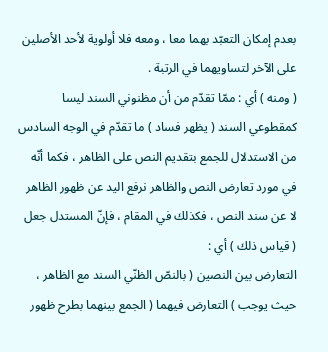بعدم إمكان التعبّد بهما معا ، ومعه فلا أولوية لأحد الأصلين على الآخر لتساويهما في الرتبة .
( ومنه ) أي : ممّا تقدّم من أن مظنوني السند ليسا كمقطوعي السند ( يظهر فساد ) ما تقدّم في الوجه السادس من الاستدلال للجمع بتقديم النص على الظاهر ، فكما أنّه في مورد تعارض النص والظاهر نرفع اليد عن ظهور الظاهر لا عن سند النص ، فكذلك في المقام ، فإنّ المستدل جعل ( قياس ذلك ) أي :
التعارض بين النصين ( بالنصّ الظنّي السند مع الظاهر ، حيث يوجب ) التعارض فيهما ( الجمع بينهما بطرح ظهور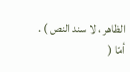الظاهر ، لا سند النص ) .
أمّا (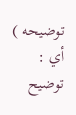توضيحه ) أي : توضيح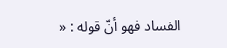الفساد فهو أنّ قوله : «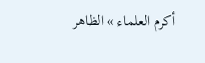أكرم العلماء » الظاهر